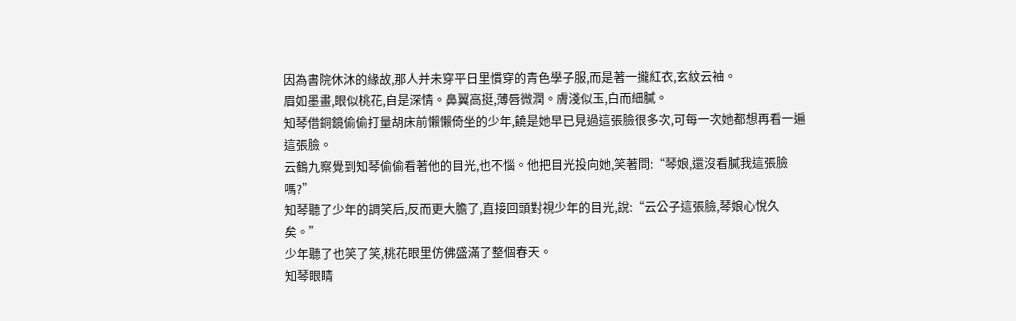因為書院休沐的緣故,那人并未穿平日里慣穿的青色學子服,而是著一攏紅衣,玄紋云袖。
眉如墨畫,眼似桃花,自是深情。鼻翼高挺,薄唇微潤。膚淺似玉,白而細膩。
知琴借銅鏡偷偷打量胡床前懶懶倚坐的少年,饒是她早已見過這張臉很多次,可每一次她都想再看一遍這張臉。
云鶴九察覺到知琴偷偷看著他的目光,也不惱。他把目光投向她,笑著問:“琴娘,還沒看膩我這張臉嗎?”
知琴聽了少年的調笑后,反而更大膽了,直接回頭對視少年的目光,說:“云公子這張臉,琴娘心悅久矣。”
少年聽了也笑了笑,桃花眼里仿佛盛滿了整個春天。
知琴眼睛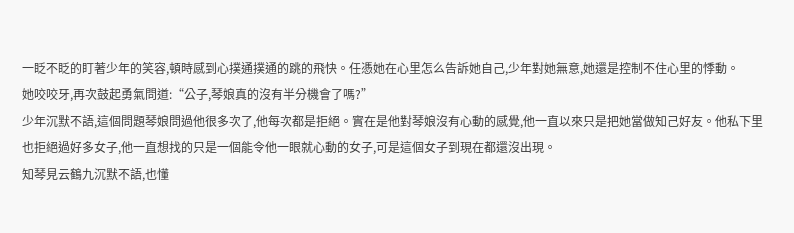一眨不眨的盯著少年的笑容,頓時感到心撲通撲通的跳的飛快。任憑她在心里怎么告訴她自己,少年對她無意,她還是控制不住心里的悸動。
她咬咬牙,再次鼓起勇氣問道:“公子,琴娘真的沒有半分機會了嗎?”
少年沉默不語,這個問題琴娘問過他很多次了,他每次都是拒絕。實在是他對琴娘沒有心動的感覺,他一直以來只是把她當做知己好友。他私下里也拒絕過好多女子,他一直想找的只是一個能令他一眼就心動的女子,可是這個女子到現在都還沒出現。
知琴見云鶴九沉默不語,也懂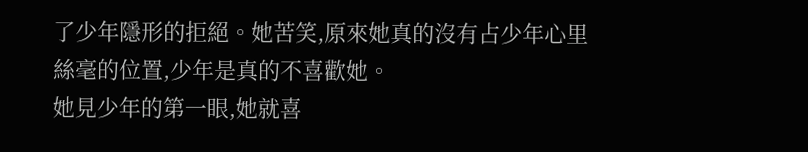了少年隱形的拒絕。她苦笑,原來她真的沒有占少年心里絲毫的位置,少年是真的不喜歡她。
她見少年的第一眼,她就喜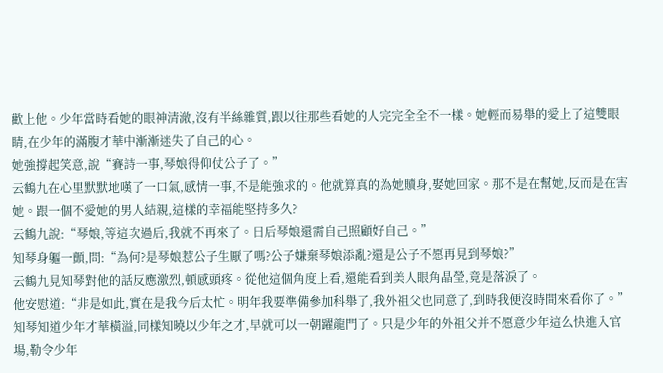歡上他。少年當時看她的眼神清澈,沒有半絲雜質,跟以往那些看她的人完完全全不一樣。她輕而易舉的愛上了這雙眼睛,在少年的滿腹才華中漸漸迷失了自己的心。
她強撐起笑意,說“賽詩一事,琴娘得仰仗公子了。”
云鶴九在心里默默地嘆了一口氣,感情一事,不是能強求的。他就算真的為她贖身,娶她回家。那不是在幫她,反而是在害她。跟一個不愛她的男人結親,這樣的幸福能堅持多久?
云鶴九說:“琴娘,等這次過后,我就不再來了。日后琴娘還需自己照顧好自己。”
知琴身軀一顫,問:“為何?是琴娘惹公子生厭了嗎?公子嫌棄琴娘添亂?還是公子不愿再見到琴娘?”
云鶴九見知琴對他的話反應激烈,頓感頭疼。從他這個角度上看,還能看到美人眼角晶瑩,竟是落淚了。
他安慰道:“非是如此,實在是我今后太忙。明年我要準備參加科舉了,我外祖父也同意了,到時我便沒時間來看你了。”
知琴知道少年才華橫溢,同樣知曉以少年之才,早就可以一朝躍龍門了。只是少年的外祖父并不愿意少年這么快進入官場,勒令少年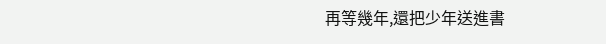再等幾年,還把少年送進書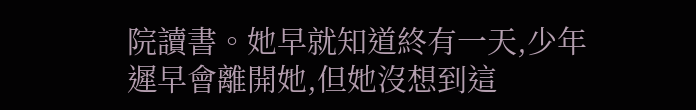院讀書。她早就知道終有一天,少年遲早會離開她,但她沒想到這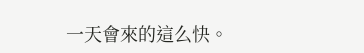一天會來的這么快。